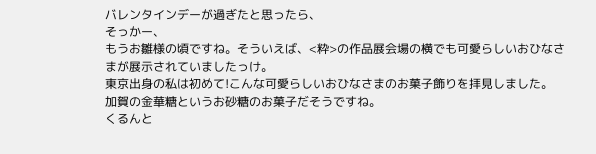バレンタインデーが過ぎたと思ったら、
そっかー、
もうお雛様の頃ですね。そういえば、<粋>の作品展会場の横でも可愛らしいおひなさまが展示されていましたっけ。
東京出身の私は初めて!こんな可愛らしいおひなさまのお菓子飾りを拝見しました。
加賀の金華糖というお砂糖のお菓子だそうですね。
くるんと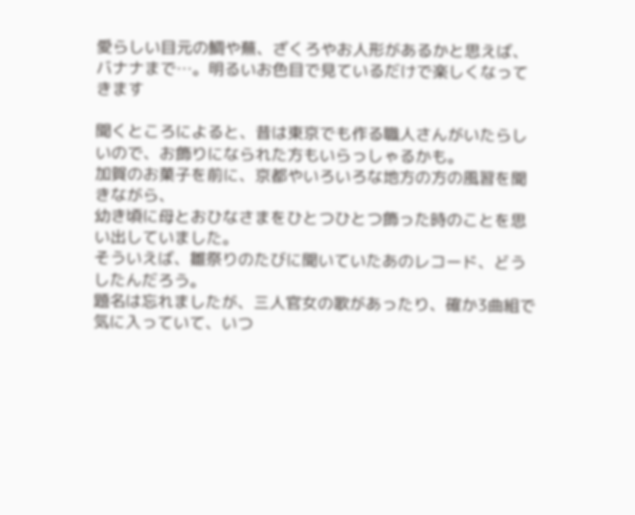愛らしい目元の鯛や蕪、ざくろやお人形があるかと思えば、バナナまで…。明るいお色目で見ているだけで楽しくなってきます

聞くところによると、昔は東京でも作る職人さんがいたらしいので、お飾りになられた方もいらっしゃるかも。
加賀のお菓子を前に、京都やいろいろな地方の方の風習を聞きながら、
幼き頃に母とおひなさまをひとつひとつ飾った時のことを思い出していました。
そういえば、雛祭りのたびに聞いていたあのレコード、どうしたんだろう。
題名は忘れましたが、三人官女の歌があったり、確か3曲組で気に入っていて、いつ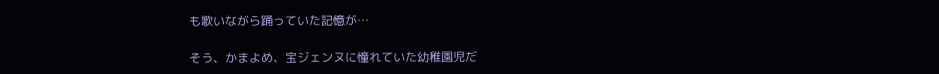も歌いながら踊っていた記憶が…

そう、かまよめ、宝ジェンヌに憧れていた幼稚園児だ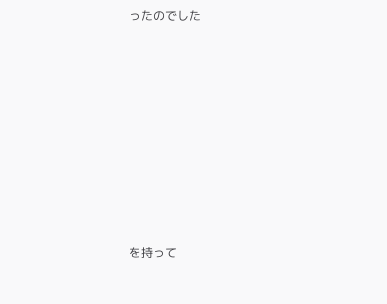ったのでした










を持って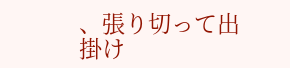、張り切って出掛け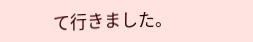て行きました。